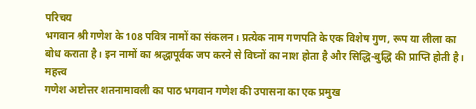परिचय
भगवान श्री गणेश के 108 पवित्र नामों का संकलन। प्रत्येक नाम गणपति के एक विशेष गुण, रूप या लीला का बोध कराता है। इन नामों का श्रद्धापूर्वक जप करने से विघ्नों का नाश होता है और सिद्धि-बुद्धि की प्राप्ति होती है।
महत्त्व
गणेश अष्टोत्तर शतनामावली का पाठ भगवान गणेश की उपासना का एक प्रमुख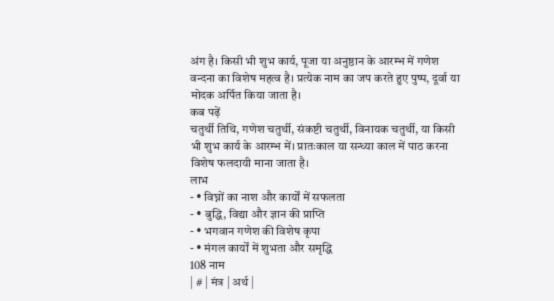अंग है। किसी भी शुभ कार्य, पूजा या अनुष्ठान के आरम्भ में गणेश वन्दना का विशेष महत्व है। प्रत्येक नाम का जप करते हुए पुष्प, दूर्वा या मोदक अर्पित किया जाता है।
कब पढ़ें
चतुर्थी तिथि, गणेश चतुर्थी, संकष्टी चतुर्थी, विनायक चतुर्थी, या किसी भी शुभ कार्य के आरम्भ में। प्रातःकाल या सन्ध्या काल में पाठ करना विशेष फलदायी माना जाता है।
लाभ
- • विघ्नों का नाश और कार्यों में सफलता
- • बुद्धि, विद्या और ज्ञान की प्राप्ति
- • भगवान गणेश की विशेष कृपा
- • मंगल कार्यों में शुभता और समृद्धि
108 नाम
| # | मंत्र | अर्थ |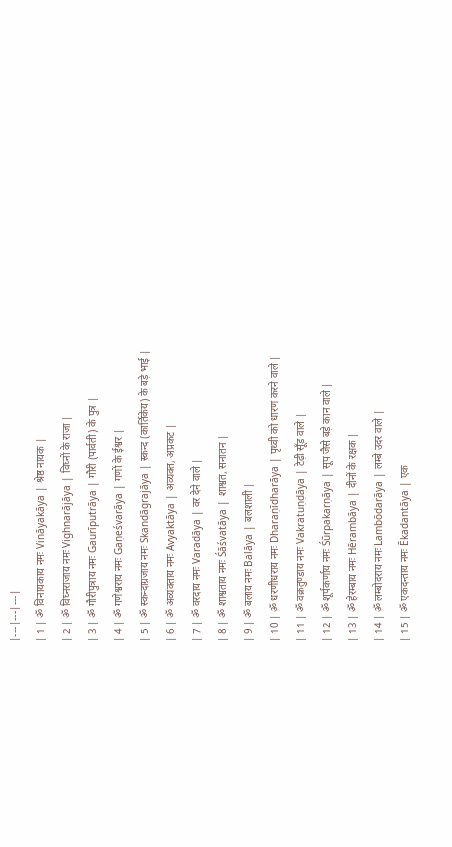|---|---|---|
| 1 | ॐ विनायकाय नमः Vināyakāya | श्रेष्ठ नायक |
| 2 | ॐ विघ्नराजाय नमः Vighnarājāya | विघ्नों के राजा |
| 3 | ॐ गौरीपुत्राय नमः Gaurīputrāya | गौरी (पार्वती) के पुत्र |
| 4 | ॐ गणेश्वराय नमः Gaṇeśvarāya | गणों के ईश्वर |
| 5 | ॐ स्कन्दाग्रजाय नमः Skandāgrajāya | स्कन्द (कार्तिकेय) के बड़े भाई |
| 6 | ॐ अव्यक्ताय नमः Avyaktāya | अव्यक्त, अप्रकट |
| 7 | ॐ वरदाय नमः Varadāya | वर देने वाले |
| 8 | ॐ शाश्वताय नमः Śāśvatāya | शाश्वत, सनातन |
| 9 | ॐ बलाय नमः Balāya | बलशाली |
| 10 | ॐ धरणीधराय नमः Dharaṇīdharāya | पृथ्वी को धारण करने वाले |
| 11 | ॐ वक्रतुण्डाय नमः Vakratuṇḍāya | टेढ़ी सूँड वाले |
| 12 | ॐ शूर्पकर्णाय नमः Śūrpakarṇāya | सूप जैसे बड़े कान वाले |
| 13 | ॐ हेरम्बाय नमः Hērambāya | दीनों के रक्षक |
| 14 | ॐ लम्बोदराय नमः Lambōdarāya | लम्बे उदर वाले |
| 15 | ॐ एकदन्ताय नमः Ēkadantāya | एक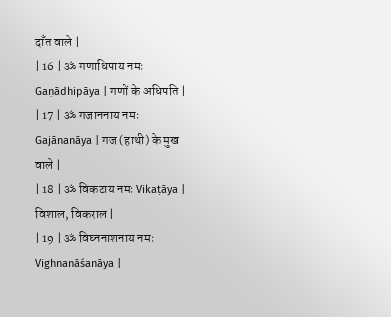दाँत वाले |
| 16 | ॐ गणाधिपाय नमः Gaṇādhipāya | गणों के अधिपति |
| 17 | ॐ गजाननाय नमः Gajānanāya | गज (हाथी) के मुख वाले |
| 18 | ॐ विकटाय नमः Vikaṭāya | विशाल, विकराल |
| 19 | ॐ विघ्ननाशनाय नमः Vighnanāśanāya |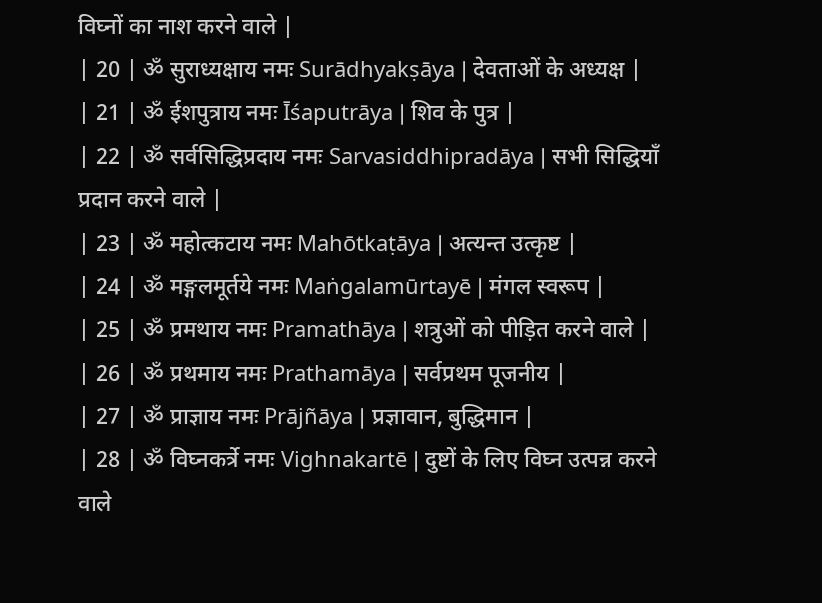विघ्नों का नाश करने वाले |
| 20 | ॐ सुराध्यक्षाय नमः Surādhyakṣāya | देवताओं के अध्यक्ष |
| 21 | ॐ ईशपुत्राय नमः Īśaputrāya | शिव के पुत्र |
| 22 | ॐ सर्वसिद्धिप्रदाय नमः Sarvasiddhipradāya | सभी सिद्धियाँ प्रदान करने वाले |
| 23 | ॐ महोत्कटाय नमः Mahōtkaṭāya | अत्यन्त उत्कृष्ट |
| 24 | ॐ मङ्गलमूर्तये नमः Maṅgalamūrtayē | मंगल स्वरूप |
| 25 | ॐ प्रमथाय नमः Pramathāya | शत्रुओं को पीड़ित करने वाले |
| 26 | ॐ प्रथमाय नमः Prathamāya | सर्वप्रथम पूजनीय |
| 27 | ॐ प्राज्ञाय नमः Prājñāya | प्रज्ञावान, बुद्धिमान |
| 28 | ॐ विघ्नकर्त्रे नमः Vighnakartē | दुष्टों के लिए विघ्न उत्पन्न करने वाले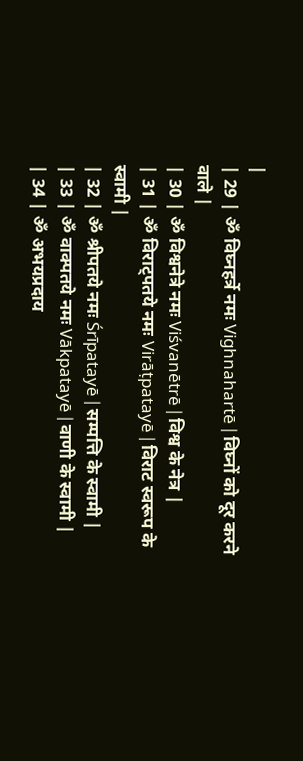|
| 29 | ॐ विघ्नहर्त्रे नमः Vighnahartē | विघ्नों को दूर करने वाले |
| 30 | ॐ विश्वनेत्रे नमः Viśvanētrē | विश्व के नेत्र |
| 31 | ॐ विराट्पतये नमः Virāṭpatayē | विराट स्वरूप के स्वामी |
| 32 | ॐ श्रीपतये नमः Śrīpatayē | सम्पत्ति के स्वामी |
| 33 | ॐ वाक्पतये नमः Vākpatayē | वाणी के स्वामी |
| 34 | ॐ अभयप्रदाय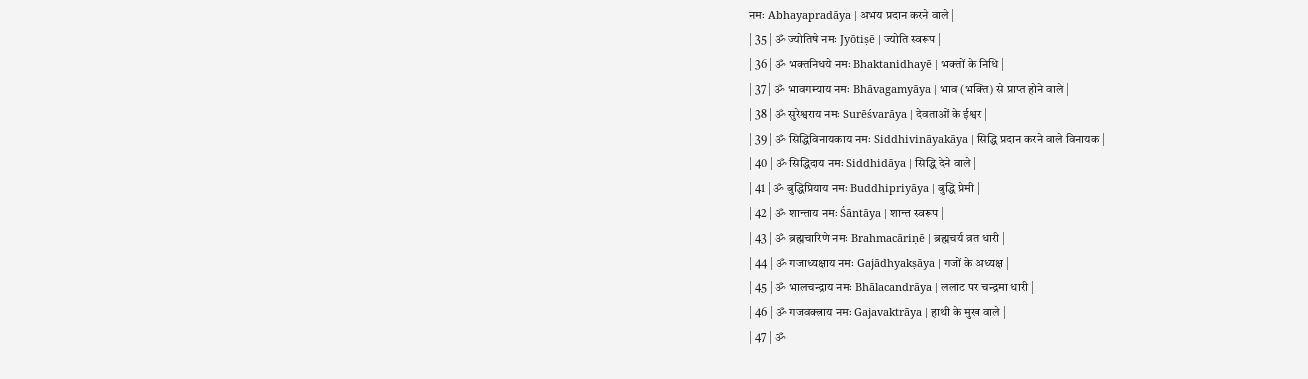नमः Abhayapradāya | अभय प्रदान करने वाले |
| 35 | ॐ ज्योतिषे नमः Jyōtiṣē | ज्योति स्वरूप |
| 36 | ॐ भक्तनिधये नमः Bhaktanidhayē | भक्तों के निधि |
| 37 | ॐ भावगम्याय नमः Bhāvagamyāya | भाव (भक्ति) से प्राप्त होने वाले |
| 38 | ॐ सुरेश्वराय नमः Surēśvarāya | देवताओं के ईश्वर |
| 39 | ॐ सिद्धिविनायकाय नमः Siddhivināyakāya | सिद्धि प्रदान करने वाले विनायक |
| 40 | ॐ सिद्धिदाय नमः Siddhidāya | सिद्धि देने वाले |
| 41 | ॐ बुद्धिप्रियाय नमः Buddhipriyāya | बुद्धि प्रेमी |
| 42 | ॐ शान्ताय नमः Śāntāya | शान्त स्वरूप |
| 43 | ॐ ब्रह्मचारिणे नमः Brahmacāriṇē | ब्रह्मचर्य व्रत धारी |
| 44 | ॐ गजाध्यक्षाय नमः Gajādhyakṣāya | गजों के अध्यक्ष |
| 45 | ॐ भालचन्द्राय नमः Bhālacandrāya | ललाट पर चन्द्रमा धारी |
| 46 | ॐ गजवक्त्राय नमः Gajavaktrāya | हाथी के मुख वाले |
| 47 | ॐ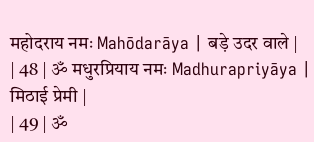महोदराय नमः Mahōdarāya | बड़े उदर वाले |
| 48 | ॐ मधुरप्रियाय नमः Madhurapriyāya | मिठाई प्रेमी |
| 49 | ॐ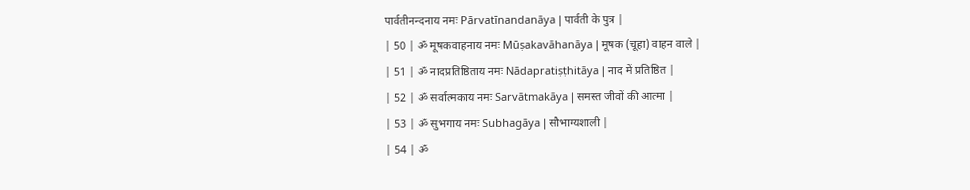पार्वतीनन्दनाय नमः Pārvatīnandanāya | पार्वती के पुत्र |
| 50 | ॐ मूषकवाहनाय नमः Mūṣakavāhanāya | मूषक (चूहा) वाहन वाले |
| 51 | ॐ नादप्रतिष्ठिताय नमः Nādapratiṣṭhitāya | नाद में प्रतिष्ठित |
| 52 | ॐ सर्वात्मकाय नमः Sarvātmakāya | समस्त जीवों की आत्मा |
| 53 | ॐ सुभगाय नमः Subhagāya | सौभाग्यशाली |
| 54 | ॐ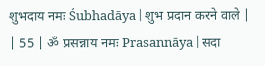शुभदाय नमः Śubhadāya | शुभ प्रदान करने वाले |
| 55 | ॐ प्रसन्नाय नमः Prasannāya | सदा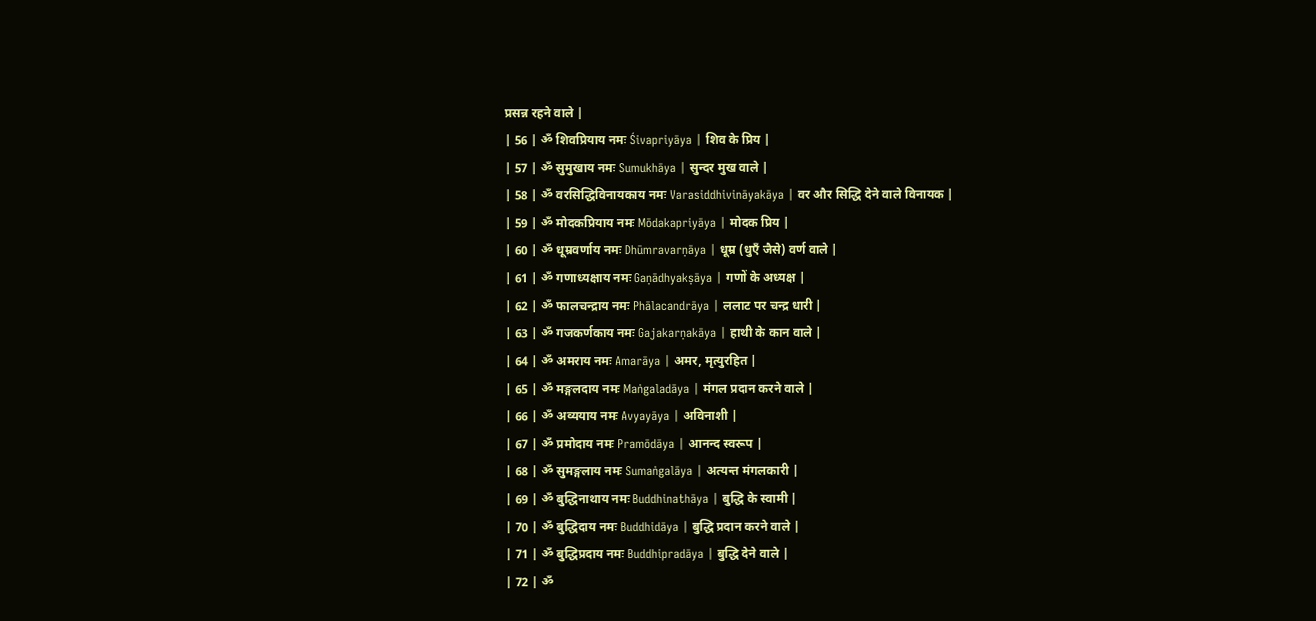प्रसन्न रहने वाले |
| 56 | ॐ शिवप्रियाय नमः Śivapriyāya | शिव के प्रिय |
| 57 | ॐ सुमुखाय नमः Sumukhāya | सुन्दर मुख वाले |
| 58 | ॐ वरसिद्धिविनायकाय नमः Varasiddhivināyakāya | वर और सिद्धि देने वाले विनायक |
| 59 | ॐ मोदकप्रियाय नमः Mōdakapriyāya | मोदक प्रिय |
| 60 | ॐ धूम्रवर्णाय नमः Dhūmravarṇāya | धूम्र (धुएँ जैसे) वर्ण वाले |
| 61 | ॐ गणाध्यक्षाय नमः Gaṇādhyakṣāya | गणों के अध्यक्ष |
| 62 | ॐ फालचन्द्राय नमः Phālacandrāya | ललाट पर चन्द्र धारी |
| 63 | ॐ गजकर्णकाय नमः Gajakarṇakāya | हाथी के कान वाले |
| 64 | ॐ अमराय नमः Amarāya | अमर, मृत्युरहित |
| 65 | ॐ मङ्गलदाय नमः Maṅgaladāya | मंगल प्रदान करने वाले |
| 66 | ॐ अव्ययाय नमः Avyayāya | अविनाशी |
| 67 | ॐ प्रमोदाय नमः Pramōdāya | आनन्द स्वरूप |
| 68 | ॐ सुमङ्गलाय नमः Sumaṅgalāya | अत्यन्त मंगलकारी |
| 69 | ॐ बुद्धिनाथाय नमः Buddhinathāya | बुद्धि के स्वामी |
| 70 | ॐ बुद्धिदाय नमः Buddhidāya | बुद्धि प्रदान करने वाले |
| 71 | ॐ बुद्धिप्रदाय नमः Buddhipradāya | बुद्धि देने वाले |
| 72 | ॐ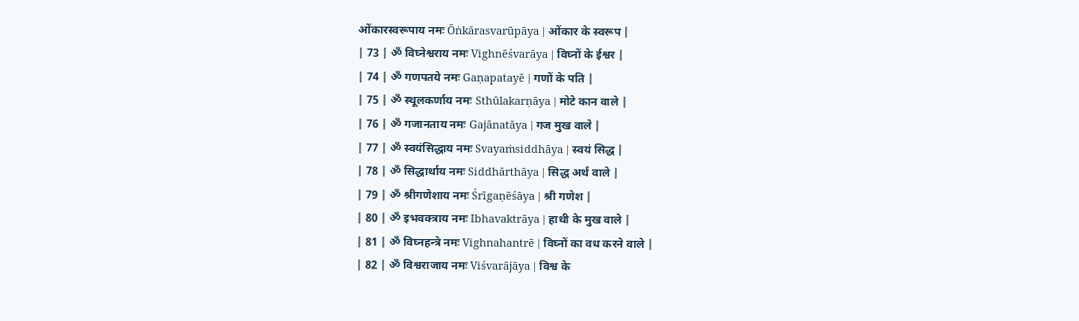ओंकारस्वरूपाय नमः Ōṅkārasvarūpāya | ओंकार के स्वरूप |
| 73 | ॐ विघ्नेश्वराय नमः Vighnēśvarāya | विघ्नों के ईश्वर |
| 74 | ॐ गणपतये नमः Gaṇapatayē | गणों के पति |
| 75 | ॐ स्थूलकर्णाय नमः Sthūlakarṇāya | मोटे कान वाले |
| 76 | ॐ गजानताय नमः Gajānatāya | गज मुख वाले |
| 77 | ॐ स्वयंसिद्धाय नमः Svayaṁsiddhāya | स्वयं सिद्ध |
| 78 | ॐ सिद्धार्थाय नमः Siddhārthāya | सिद्ध अर्थ वाले |
| 79 | ॐ श्रीगणेशाय नमः Śrīgaṇēśāya | श्री गणेश |
| 80 | ॐ इभवक्त्राय नमः Ibhavaktrāya | हाथी के मुख वाले |
| 81 | ॐ विघ्नहन्त्रे नमः Vighnahantrē | विघ्नों का वध करने वाले |
| 82 | ॐ विश्वराजाय नमः Viśvarājāya | विश्व के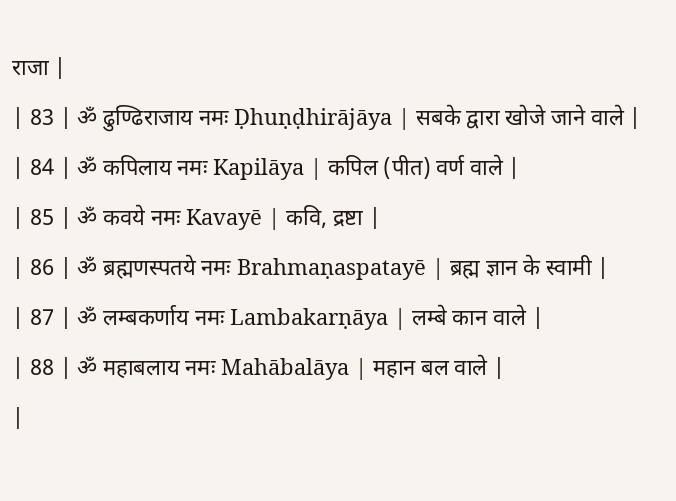राजा |
| 83 | ॐ ढुण्ढिराजाय नमः Ḍhuṇḍhirājāya | सबके द्वारा खोजे जाने वाले |
| 84 | ॐ कपिलाय नमः Kapilāya | कपिल (पीत) वर्ण वाले |
| 85 | ॐ कवये नमः Kavayē | कवि, द्रष्टा |
| 86 | ॐ ब्रह्मणस्पतये नमः Brahmaṇaspatayē | ब्रह्म ज्ञान के स्वामी |
| 87 | ॐ लम्बकर्णाय नमः Lambakarṇāya | लम्बे कान वाले |
| 88 | ॐ महाबलाय नमः Mahābalāya | महान बल वाले |
|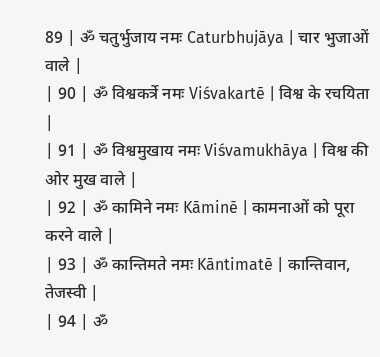89 | ॐ चतुर्भुजाय नमः Caturbhujāya | चार भुजाओं वाले |
| 90 | ॐ विश्वकर्त्रे नमः Viśvakartē | विश्व के रचयिता |
| 91 | ॐ विश्वमुखाय नमः Viśvamukhāya | विश्व की ओर मुख वाले |
| 92 | ॐ कामिने नमः Kāminē | कामनाओं को पूरा करने वाले |
| 93 | ॐ कान्तिमते नमः Kāntimatē | कान्तिवान, तेजस्वी |
| 94 | ॐ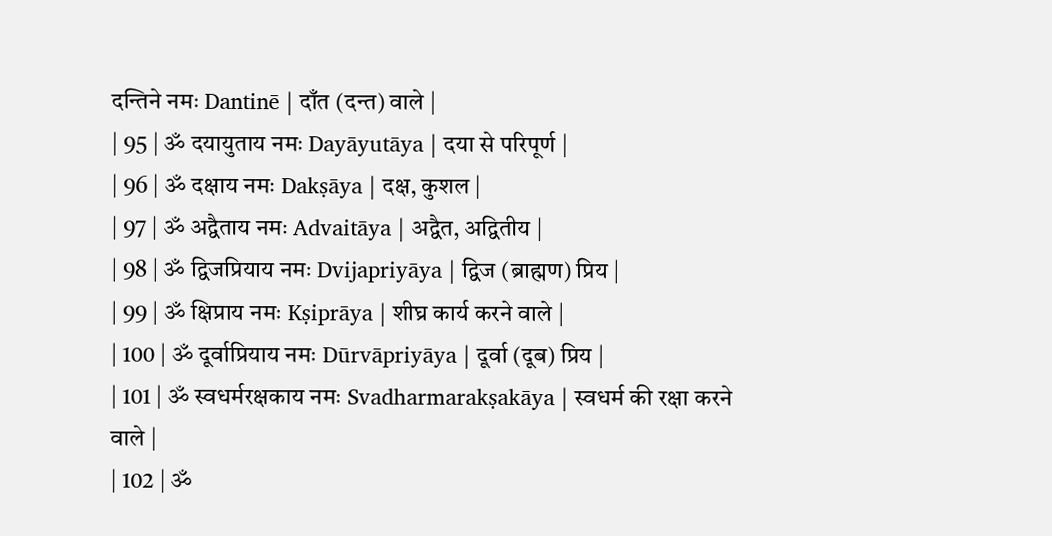दन्तिने नमः Dantinē | दाँत (दन्त) वाले |
| 95 | ॐ दयायुताय नमः Dayāyutāya | दया से परिपूर्ण |
| 96 | ॐ दक्षाय नमः Dakṣāya | दक्ष, कुशल |
| 97 | ॐ अद्वैताय नमः Advaitāya | अद्वैत, अद्वितीय |
| 98 | ॐ द्विजप्रियाय नमः Dvijapriyāya | द्विज (ब्राह्मण) प्रिय |
| 99 | ॐ क्षिप्राय नमः Kṣiprāya | शीघ्र कार्य करने वाले |
| 100 | ॐ दूर्वाप्रियाय नमः Dūrvāpriyāya | दूर्वा (दूब) प्रिय |
| 101 | ॐ स्वधर्मरक्षकाय नमः Svadharmarakṣakāya | स्वधर्म की रक्षा करने वाले |
| 102 | ॐ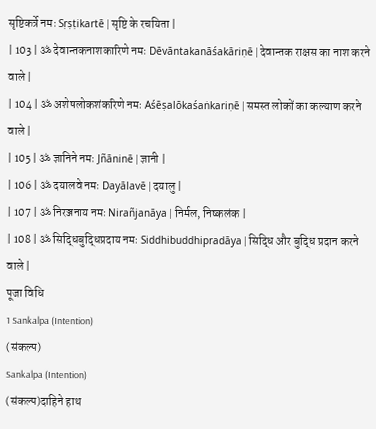सृष्टिकर्त्रे नमः Sṛṣṭikartē | सृष्टि के रचयिता |
| 103 | ॐ देवान्तकनाशकारिणे नमः Dēvāntakanāśakāriṇē | देवान्तक राक्षस का नाश करने वाले |
| 104 | ॐ अशेषलोकशंकरिणे नमः Aśēṣalōkaśaṅkariṇē | समस्त लोकों का कल्याण करने वाले |
| 105 | ॐ ज्ञानिने नमः Jñāninē | ज्ञानी |
| 106 | ॐ दयालवे नमः Dayālavē | दयालु |
| 107 | ॐ निरञ्जनाय नमः Nirañjanāya | निर्मल, निष्कलंक |
| 108 | ॐ सिद्धिबुद्धिप्रदाय नमः Siddhibuddhipradāya | सिद्धि और बुद्धि प्रदान करने वाले |
पूजा विधि
1 Sankalpa (Intention)
(संकल्प)
Sankalpa (Intention)
(संकल्प)दाहिने हाथ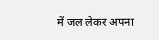में जल लेकर अपना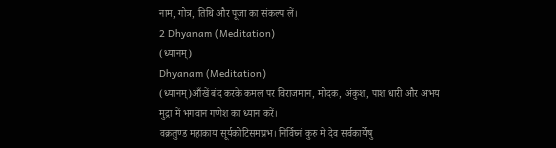नाम, गोत्र, तिथि और पूजा का संकल्प लें।
2 Dhyanam (Meditation)
(ध्यानम्)
Dhyanam (Meditation)
(ध्यानम्)आँखें बंद करके कमल पर विराजमान, मोदक, अंकुश, पाश धारी और अभय मुद्रा में भगवान गणेश का ध्यान करें।
वक्रतुण्ड महाकाय सूर्यकोटिसमप्रभ। निर्विघ्नं कुरु मे देव सर्वकार्येषु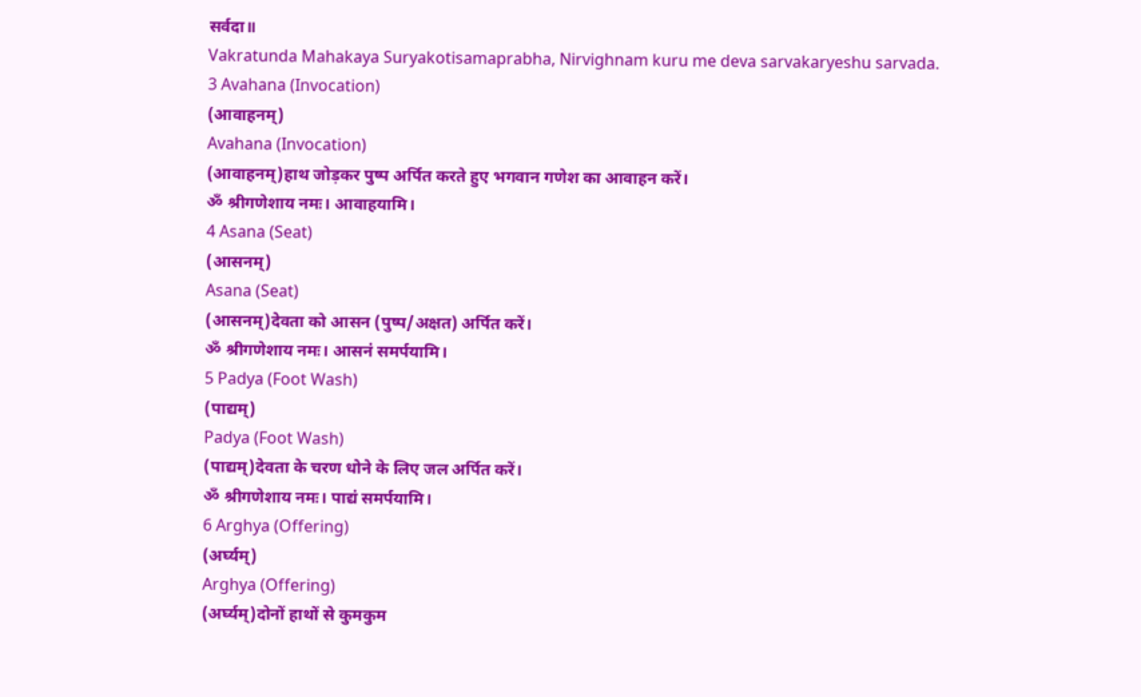सर्वदा॥
Vakratunda Mahakaya Suryakotisamaprabha, Nirvighnam kuru me deva sarvakaryeshu sarvada.
3 Avahana (Invocation)
(आवाहनम्)
Avahana (Invocation)
(आवाहनम्)हाथ जोड़कर पुष्प अर्पित करते हुए भगवान गणेश का आवाहन करें।
ॐ श्रीगणेशाय नमः। आवाहयामि।
4 Asana (Seat)
(आसनम्)
Asana (Seat)
(आसनम्)देवता को आसन (पुष्प/अक्षत) अर्पित करें।
ॐ श्रीगणेशाय नमः। आसनं समर्पयामि।
5 Padya (Foot Wash)
(पाद्यम्)
Padya (Foot Wash)
(पाद्यम्)देवता के चरण धोने के लिए जल अर्पित करें।
ॐ श्रीगणेशाय नमः। पाद्यं समर्पयामि।
6 Arghya (Offering)
(अर्घ्यम्)
Arghya (Offering)
(अर्घ्यम्)दोनों हाथों से कुमकुम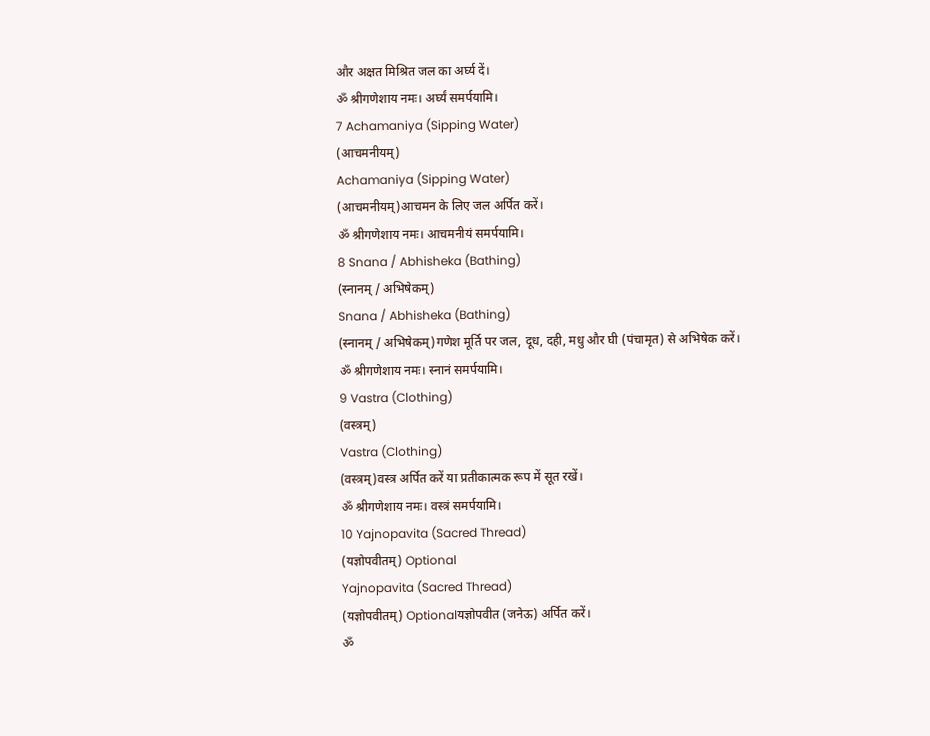और अक्षत मिश्रित जल का अर्घ्य दें।
ॐ श्रीगणेशाय नमः। अर्घ्यं समर्पयामि।
7 Achamaniya (Sipping Water)
(आचमनीयम्)
Achamaniya (Sipping Water)
(आचमनीयम्)आचमन के लिए जल अर्पित करें।
ॐ श्रीगणेशाय नमः। आचमनीयं समर्पयामि।
8 Snana / Abhisheka (Bathing)
(स्नानम् / अभिषेकम्)
Snana / Abhisheka (Bathing)
(स्नानम् / अभिषेकम्)गणेश मूर्ति पर जल, दूध, दही, मधु और घी (पंचामृत) से अभिषेक करें।
ॐ श्रीगणेशाय नमः। स्नानं समर्पयामि।
9 Vastra (Clothing)
(वस्त्रम्)
Vastra (Clothing)
(वस्त्रम्)वस्त्र अर्पित करें या प्रतीकात्मक रूप में सूत रखें।
ॐ श्रीगणेशाय नमः। वस्त्रं समर्पयामि।
10 Yajnopavita (Sacred Thread)
(यज्ञोपवीतम्) Optional
Yajnopavita (Sacred Thread)
(यज्ञोपवीतम्) Optionalयज्ञोपवीत (जनेऊ) अर्पित करें।
ॐ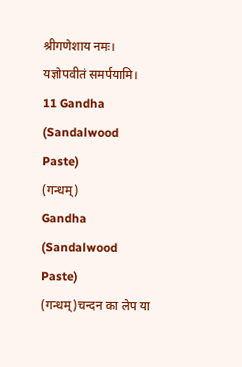श्रीगणेशाय नमः। यज्ञोपवीतं समर्पयामि।
11 Gandha (Sandalwood Paste)
(गन्धम्)
Gandha (Sandalwood Paste)
(गन्धम्)चन्दन का लेप या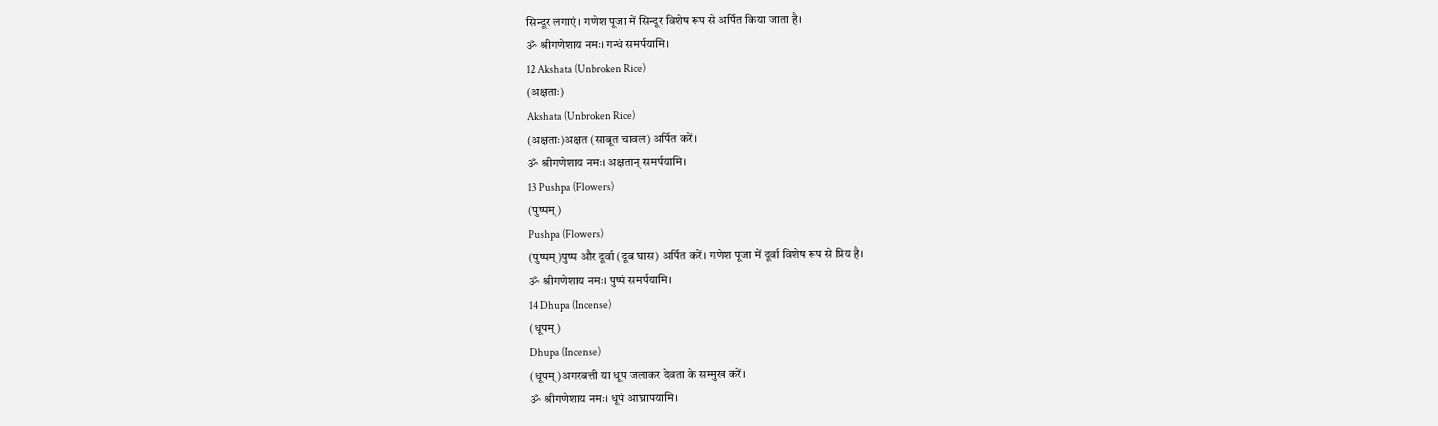सिन्दूर लगाएं। गणेश पूजा में सिन्दूर विशेष रूप से अर्पित किया जाता है।
ॐ श्रीगणेशाय नमः। गन्धं समर्पयामि।
12 Akshata (Unbroken Rice)
(अक्षताः)
Akshata (Unbroken Rice)
(अक्षताः)अक्षत (साबूत चावल) अर्पित करें।
ॐ श्रीगणेशाय नमः। अक्षतान् समर्पयामि।
13 Pushpa (Flowers)
(पुष्पम्)
Pushpa (Flowers)
(पुष्पम्)पुष्प और दूर्वा (दूब घास) अर्पित करें। गणेश पूजा में दूर्वा विशेष रूप से प्रिय है।
ॐ श्रीगणेशाय नमः। पुष्पं समर्पयामि।
14 Dhupa (Incense)
(धूपम्)
Dhupa (Incense)
(धूपम्)अगरबत्ती या धूप जलाकर देवता के सम्मुख करें।
ॐ श्रीगणेशाय नमः। धूपं आघ्रापयामि।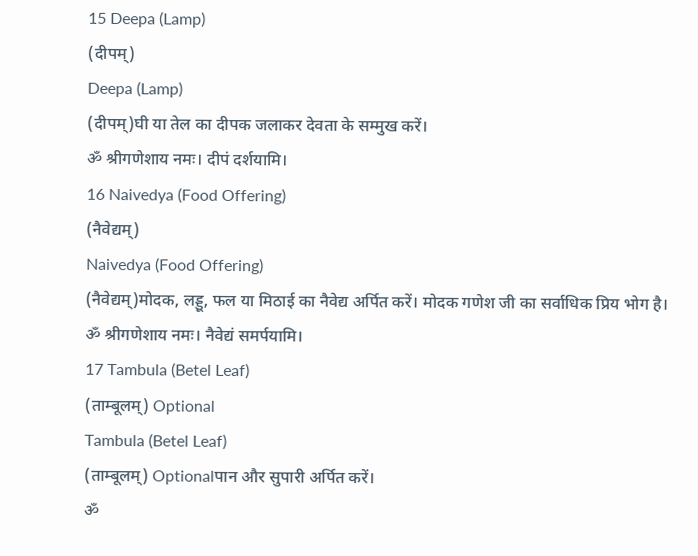15 Deepa (Lamp)
(दीपम्)
Deepa (Lamp)
(दीपम्)घी या तेल का दीपक जलाकर देवता के सम्मुख करें।
ॐ श्रीगणेशाय नमः। दीपं दर्शयामि।
16 Naivedya (Food Offering)
(नैवेद्यम्)
Naivedya (Food Offering)
(नैवेद्यम्)मोदक, लड्डू, फल या मिठाई का नैवेद्य अर्पित करें। मोदक गणेश जी का सर्वाधिक प्रिय भोग है।
ॐ श्रीगणेशाय नमः। नैवेद्यं समर्पयामि।
17 Tambula (Betel Leaf)
(ताम्बूलम्) Optional
Tambula (Betel Leaf)
(ताम्बूलम्) Optionalपान और सुपारी अर्पित करें।
ॐ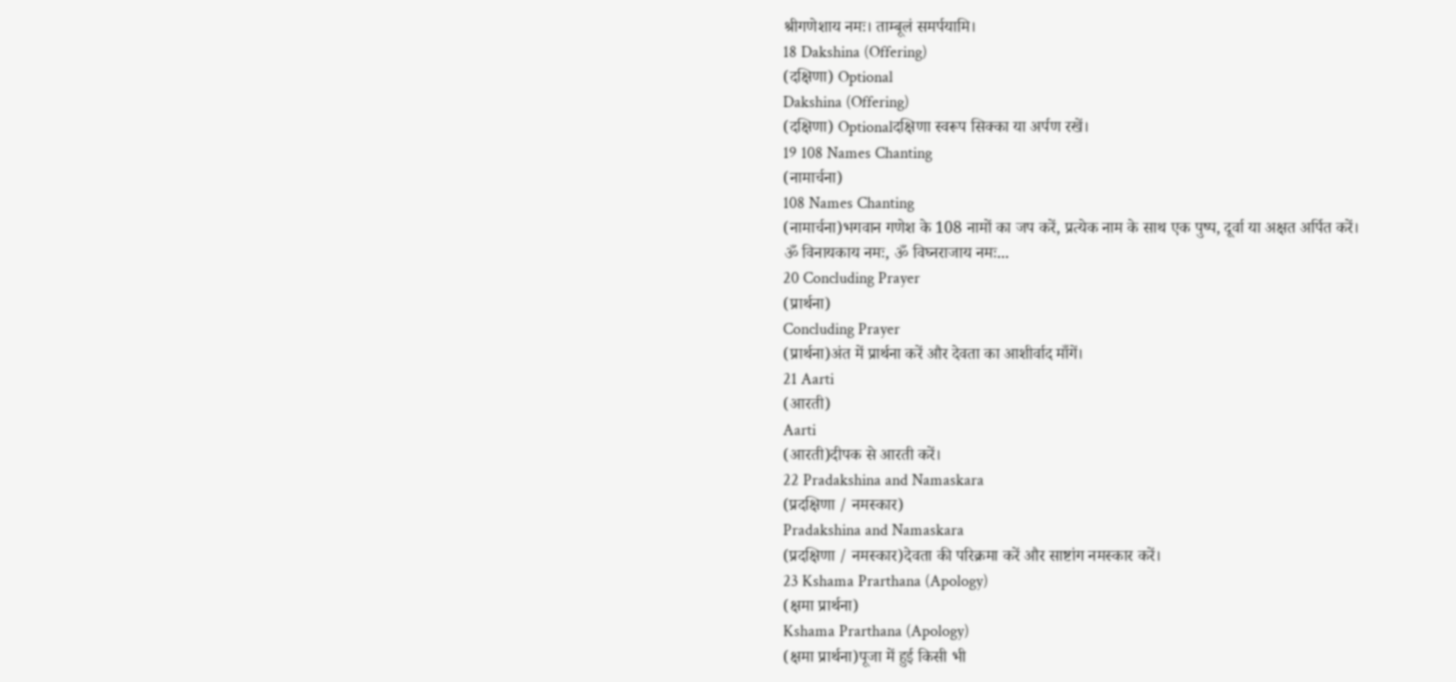श्रीगणेशाय नमः। ताम्बूलं समर्पयामि।
18 Dakshina (Offering)
(दक्षिणा) Optional
Dakshina (Offering)
(दक्षिणा) Optionalदक्षिणा स्वरूप सिक्का या अर्पण रखें।
19 108 Names Chanting
(नामार्चना)
108 Names Chanting
(नामार्चना)भगवान गणेश के 108 नामों का जप करें, प्रत्येक नाम के साथ एक पुष्प, दूर्वा या अक्षत अर्पित करें।
ॐ विनायकाय नमः, ॐ विघ्नराजाय नमः...
20 Concluding Prayer
(प्रार्थना)
Concluding Prayer
(प्रार्थना)अंत में प्रार्थना करें और देवता का आशीर्वाद माँगें।
21 Aarti
(आरती)
Aarti
(आरती)दीपक से आरती करें।
22 Pradakshina and Namaskara
(प्रदक्षिणा / नमस्कार)
Pradakshina and Namaskara
(प्रदक्षिणा / नमस्कार)देवता की परिक्रमा करें और साष्टांग नमस्कार करें।
23 Kshama Prarthana (Apology)
(क्षमा प्रार्थना)
Kshama Prarthana (Apology)
(क्षमा प्रार्थना)पूजा में हुई किसी भी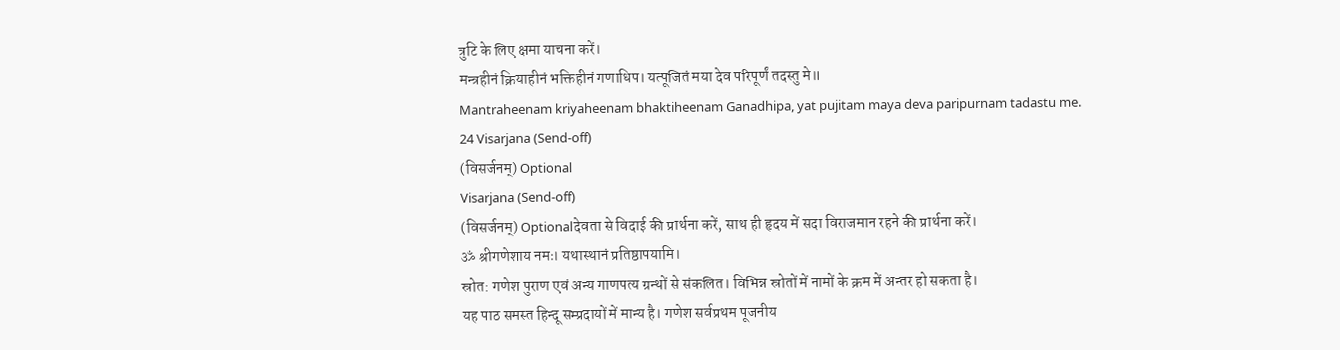त्रुटि के लिए क्षमा याचना करें।
मन्त्रहीनं क्रियाहीनं भक्तिहीनं गणाधिप। यत्पूजितं मया देव परिपूर्णं तदस्तु मे॥
Mantraheenam kriyaheenam bhaktiheenam Ganadhipa, yat pujitam maya deva paripurnam tadastu me.
24 Visarjana (Send-off)
(विसर्जनम्) Optional
Visarjana (Send-off)
(विसर्जनम्) Optionalदेवता से विदाई की प्रार्थना करें, साथ ही हृदय में सदा विराजमान रहने की प्रार्थना करें।
ॐ श्रीगणेशाय नमः। यथास्थानं प्रतिष्ठापयामि।
स्रोत: गणेश पुराण एवं अन्य गाणपत्य ग्रन्थों से संकलित। विभिन्न स्रोतों में नामों के क्रम में अन्तर हो सकता है।
यह पाठ समस्त हिन्दू सम्प्रदायों में मान्य है। गणेश सर्वप्रथम पूजनीय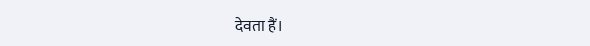देवता हैं।